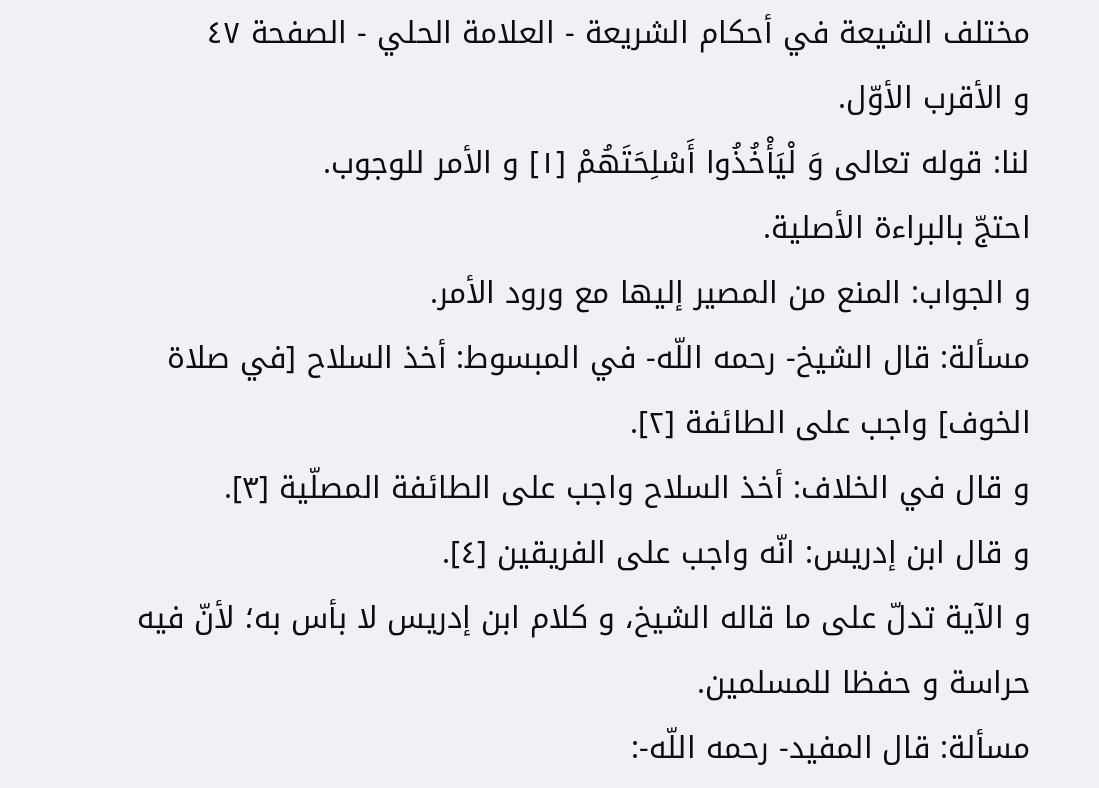مختلف الشيعة في أحكام الشريعة - العلامة الحلي - الصفحة ٤٧
و الأقرب الأوّل.
لنا: قوله تعالى وَ لْيَأْخُذُوا أَسْلِحَتَهُمْ [١] و الأمر للوجوب.
احتجّ بالبراءة الأصلية.
و الجواب: المنع من المصير إليها مع ورود الأمر.
مسألة: قال الشيخ- رحمه اللّه- في المبسوط: أخذ السلاح [في صلاة الخوف] واجب على الطائفة [٢].
و قال في الخلاف: أخذ السلاح واجب على الطائفة المصلّية [٣].
و قال ابن إدريس: انّه واجب على الفريقين [٤].
و الآية تدلّ على ما قاله الشيخ، و كلام ابن إدريس لا بأس به؛ لأنّ فيه حراسة و حفظا للمسلمين.
مسألة: قال المفيد- رحمه اللّه-: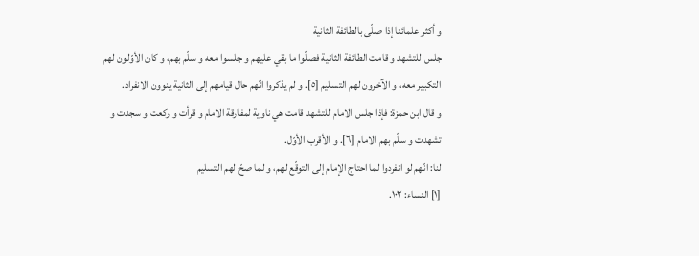و أكثر علمائنا إذا صلّى بالطائفة الثانية
جلس للتشهد و قامت الطائفة الثانية فصلّوا ما بقي عليهم و جلسوا معه و سلّم بهم، و كان الأوّلون لهم التكبير معه، و الآخرون لهم التسليم [٥]. و لم يذكروا انّهم حال قيامهم إلى الثانية ينوون الانفراد.
و قال ابن حمزة: فإذا جلس الامام للتشهد قامت هي ناوية لمفارقة الامام و قرأت و ركعت و سجدت و تشهدت و سلّم بهم الامام [٦]. و الأقرب الأوّل.
لنا: انّهم لو انفردوا لما احتاج الإمام إلى التوقّع لهم، و لما صحّ لهم التسليم
[١] النساء: ١٠٢.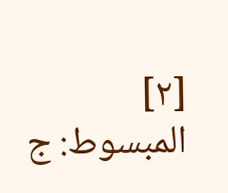[٢] المبسوط: ج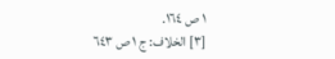١ ص ١٦٤.
[٣] الخلاف: ج ١ ص ٦٤٣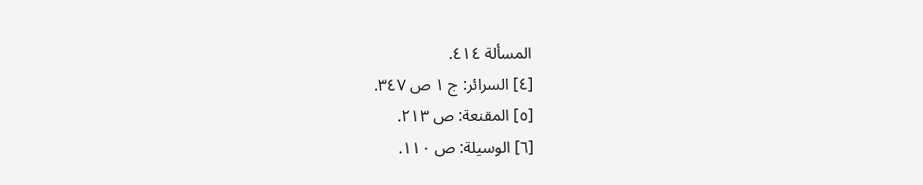المسألة ٤١٤.
[٤] السرائر: ج ١ ص ٣٤٧.
[٥] المقنعة: ص ٢١٣.
[٦] الوسيلة: ص ١١٠.